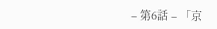– 第6話 – 「京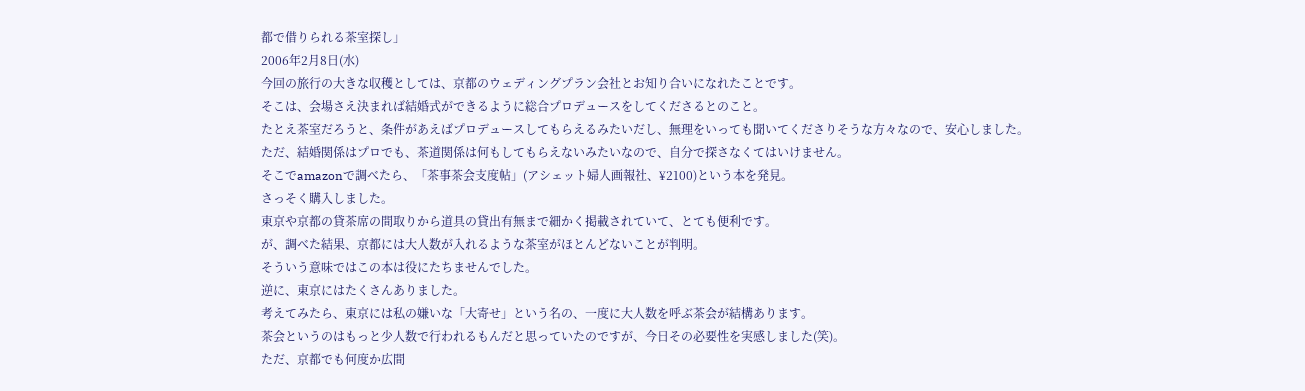都で借りられる茶室探し」
2006年2月8日(水)
今回の旅行の大きな収穫としては、京都のウェディングプラン会社とお知り合いになれたことです。
そこは、会場さえ決まれば結婚式ができるように総合プロデュースをしてくださるとのこと。
たとえ茶室だろうと、条件があえばプロデュースしてもらえるみたいだし、無理をいっても聞いてくださりそうな方々なので、安心しました。
ただ、結婚関係はプロでも、茶道関係は何もしてもらえないみたいなので、自分で探さなくてはいけません。
そこでamazonで調べたら、「茶事茶会支度帖」(アシェット婦人画報社、¥2100)という本を発見。
さっそく購入しました。
東京や京都の貸茶席の間取りから道具の貸出有無まで細かく掲載されていて、とても便利です。
が、調べた結果、京都には大人数が入れるような茶室がほとんどないことが判明。
そういう意味ではこの本は役にたちませんでした。
逆に、東京にはたくさんありました。
考えてみたら、東京には私の嫌いな「大寄せ」という名の、一度に大人数を呼ぶ茶会が結構あります。
茶会というのはもっと少人数で行われるもんだと思っていたのですが、今日その必要性を実感しました(笑)。
ただ、京都でも何度か広間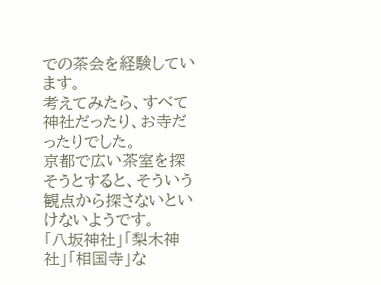での茶会を経験しています。
考えてみたら、すべて神社だったり、お寺だったりでした。
京都で広い茶室を探そうとすると、そういう観点から探さないといけないようです。
「八坂神社」「梨木神社」「相国寺」な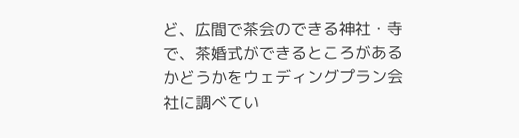ど、広間で茶会のできる神社・寺で、茶婚式ができるところがあるかどうかをウェディングプラン会社に調べてい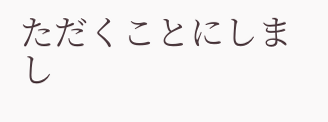ただくことにしまし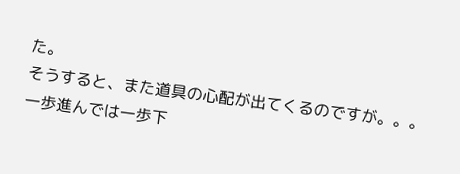た。
そうすると、また道具の心配が出てくるのですが。。。
一歩進んでは一歩下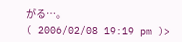がる…。
( 2006/02/08 19:19 pm )>